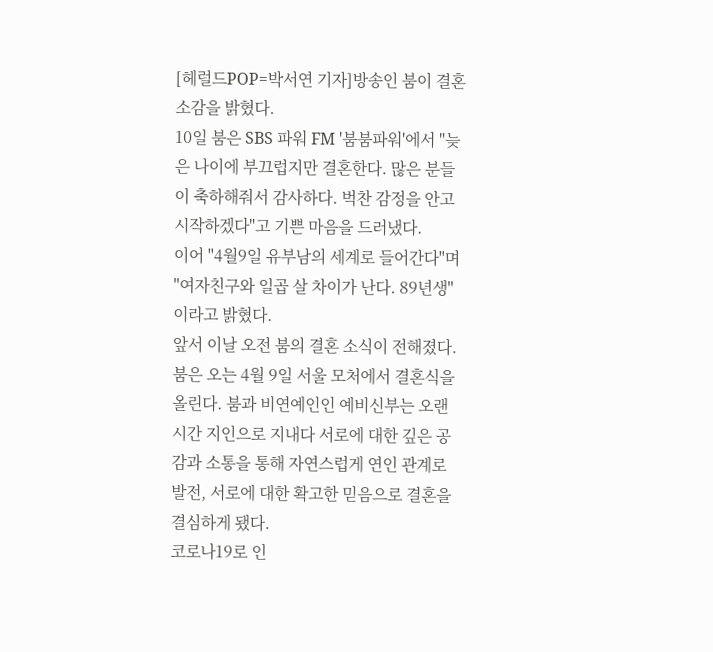[헤럴드POP=박서연 기자]방송인 붐이 결혼 소감을 밝혔다.
10일 붐은 SBS 파워 FM '붐붐파워'에서 "늦은 나이에 부끄럽지만 결혼한다. 많은 분들이 축하해줘서 감사하다. 벅찬 감정을 안고 시작하겠다"고 기쁜 마음을 드러냈다.
이어 "4월9일 유부남의 세계로 들어간다"며 "여자친구와 일곱 살 차이가 난다. 89년생"이라고 밝혔다.
앞서 이날 오전 붐의 결혼 소식이 전해졌다.
붐은 오는 4월 9일 서울 모처에서 결혼식을 올린다. 붐과 비연예인인 예비신부는 오랜 시간 지인으로 지내다 서로에 대한 깊은 공감과 소통을 통해 자연스럽게 연인 관계로 발전, 서로에 대한 확고한 믿음으로 결혼을 결심하게 됐다.
코로나19로 인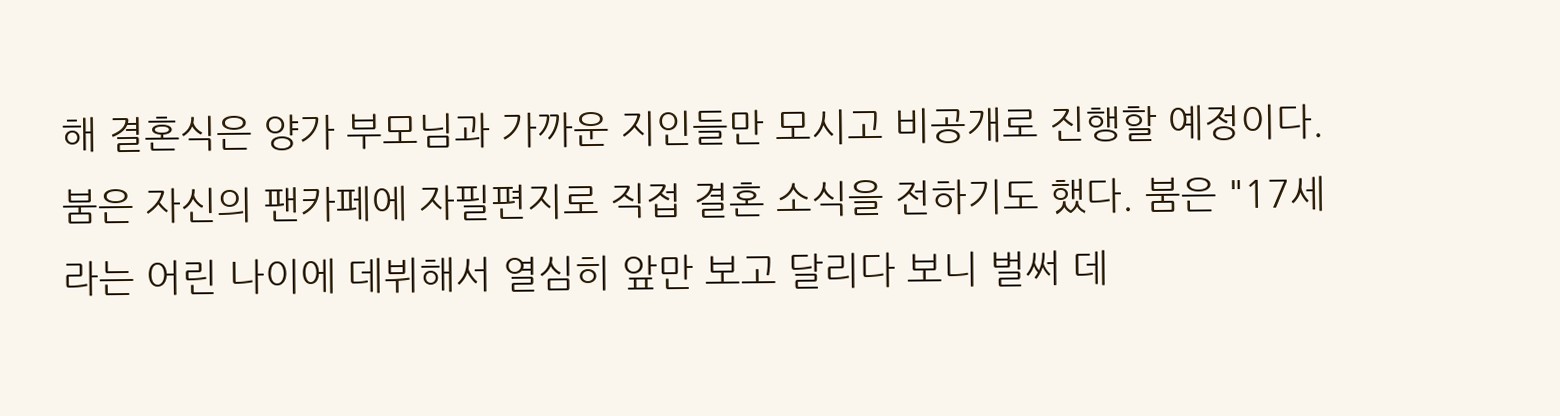해 결혼식은 양가 부모님과 가까운 지인들만 모시고 비공개로 진행할 예정이다.
붐은 자신의 팬카페에 자필편지로 직접 결혼 소식을 전하기도 했다. 붐은 "17세라는 어린 나이에 데뷔해서 열심히 앞만 보고 달리다 보니 벌써 데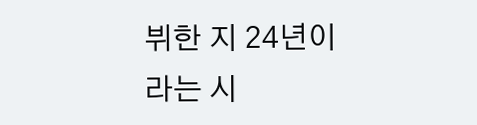뷔한 지 24년이라는 시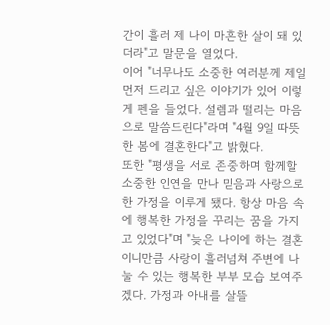간이 흘러 제 나이 마흔한 살이 돼 있더라"고 말문을 열었다.
이어 "너무나도 소중한 여러분께 제일 먼저 드리고 싶은 이야기가 있어 이렇게 펜을 들었다. 설렘과 떨리는 마음으로 말씀드린다"라며 "4월 9일 따뜻한 봄에 결혼한다"고 밝혔다.
또한 "평생을 서로 존중하며 함께할 소중한 인연을 만나 믿음과 사랑으로 한 가정을 이루게 됐다. 항상 마음 속에 행복한 가정을 꾸리는 꿈을 가지고 있었다"며 "늦은 나이에 하는 결혼이니만큼 사랑이 흘러넘쳐 주변에 나눌 수 있는 행복한 부부 모습 보여주겠다. 가정과 아내를 살뜰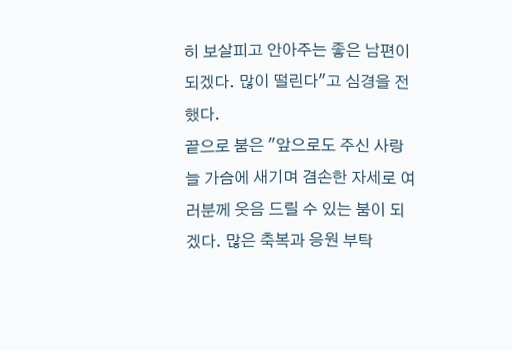히 보살피고 안아주는 좋은 남편이 되겠다. 많이 떨린다"고 심경을 전했다.
끝으로 붐은 "앞으로도 주신 사랑 늘 가슴에 새기며 겸손한 자세로 여러분께 웃음 드릴 수 있는 붐이 되겠다. 많은 축복과 응원 부탁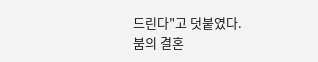드린다"고 덧붙였다.
붐의 결혼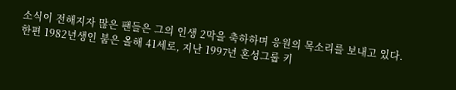소식이 전해지자 많은 팬들은 그의 인생 2막을 축하하며 응원의 목소리를 보내고 있다.
한편 1982년생인 붐은 올해 41세로, 지난 1997년 혼성그룹 키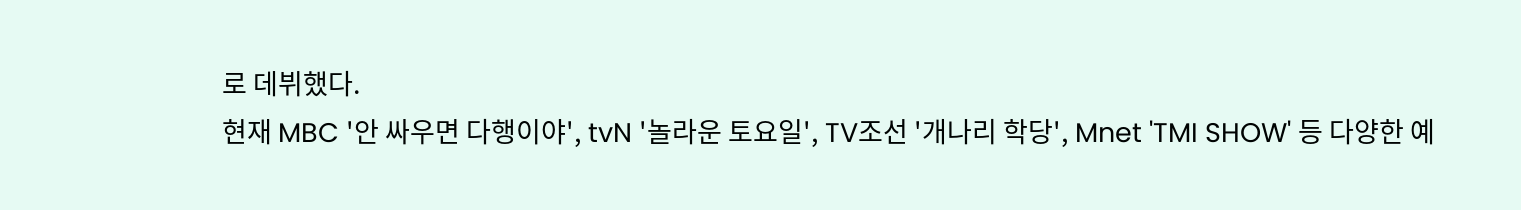로 데뷔했다.
현재 MBC '안 싸우면 다행이야', tvN '놀라운 토요일', TV조선 '개나리 학당', Mnet 'TMI SHOW' 등 다양한 예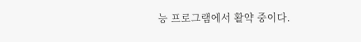능 프로그램에서 활약 중이다.